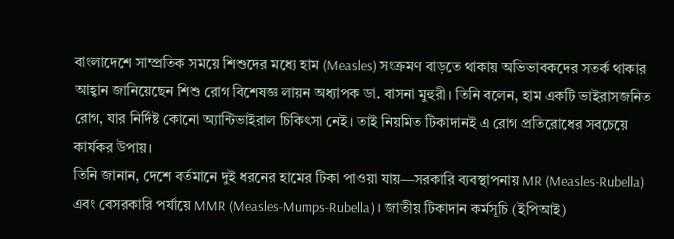বাংলাদেশে সাম্প্রতিক সময়ে শিশুদের মধ্যে হাম (Measles) সংক্রমণ বাড়তে থাকায় অভিভাবকদের সতর্ক থাকার আহ্বান জানিয়েছেন শিশু রোগ বিশেষজ্ঞ লায়ন অধ্যাপক ডা. বাসনা মুহুরী। তিনি বলেন, হাম একটি ভাইরাসজনিত রোগ, যার নির্দিষ্ট কোনো অ্যান্টিভাইরাল চিকিৎসা নেই। তাই নিয়মিত টিকাদানই এ রোগ প্রতিরোধের সবচেয়ে কার্যকর উপায়।
তিনি জানান, দেশে বর্তমানে দুই ধরনের হামের টিকা পাওয়া যায়—সরকারি ব্যবস্থাপনায় MR (Measles-Rubella) এবং বেসরকারি পর্যায়ে MMR (Measles-Mumps-Rubella)। জাতীয় টিকাদান কর্মসূচি (ইপিআই)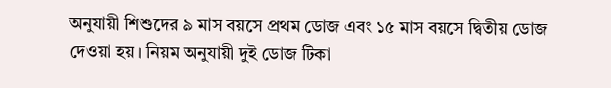অনুযায়ী শিশুদের ৯ মাস বয়সে প্রথম ডোজ এবং ১৫ মাস বয়সে দ্বিতীয় ডোজ দেওয়া হয়। নিয়ম অনুযায়ী দুই ডোজ টিকা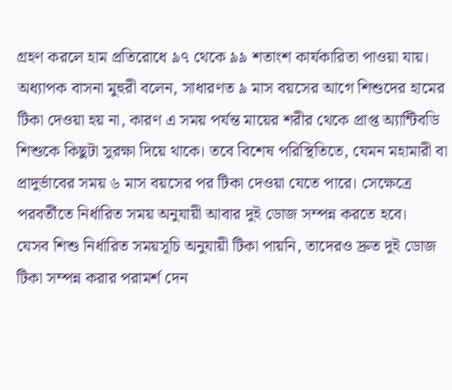গ্রহণ করলে হাম প্রতিরোধে ৯৭ থেকে ৯৯ শতাংশ কার্যকারিতা পাওয়া যায়।
অধ্যাপক বাসনা মুহুরী বলেন, সাধারণত ৯ মাস বয়সের আগে শিশুদের হামের টিকা দেওয়া হয় না, কারণ এ সময় পর্যন্ত মায়ের শরীর থেকে প্রাপ্ত অ্যান্টিবডি শিশুকে কিছুটা সুরক্ষা দিয়ে থাকে। তবে বিশেষ পরিস্থিতিতে, যেমন মহামারী বা প্রাদুর্ভাবের সময় ৬ মাস বয়সের পর টিকা দেওয়া যেতে পারে। সেক্ষেত্রে পরবর্তীতে নির্ধারিত সময় অনুযায়ী আবার দুই ডোজ সম্পন্ন করতে হবে।
যেসব শিশু নির্ধারিত সময়সূচি অনুযায়ী টিকা পায়নি, তাদেরও দ্রুত দুই ডোজ টিকা সম্পন্ন করার পরামর্শ দেন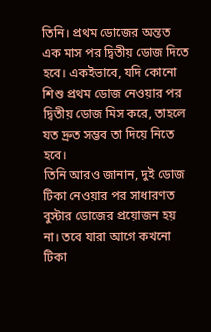তিনি। প্রথম ডোজের অন্তত এক মাস পর দ্বিতীয় ডোজ দিতে হবে। একইভাবে, যদি কোনো শিশু প্রথম ডোজ নেওয়ার পর দ্বিতীয় ডোজ মিস করে, তাহলে যত দ্রুত সম্ভব তা দিয়ে নিতে হবে।
তিনি আরও জানান, দুই ডোজ টিকা নেওয়ার পর সাধারণত বুস্টার ডোজের প্রয়োজন হয় না। তবে যারা আগে কখনো টিকা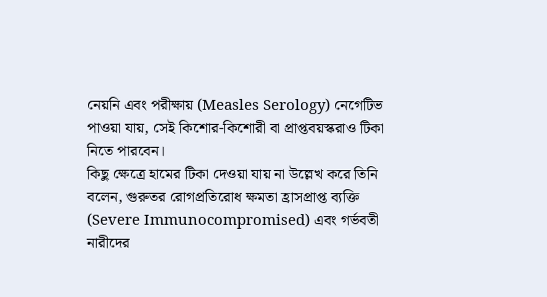নেয়নি এবং পরীক্ষায় (Measles Serology) নেগেটিভ পাওয়া যায়, সেই কিশোর-কিশোরী বা প্রাপ্তবয়স্করাও টিকা নিতে পারবেন।
কিছু ক্ষেত্রে হামের টিকা দেওয়া যায় না উল্লেখ করে তিনি বলেন, গুরুতর রোগপ্রতিরোধ ক্ষমতা হ্রাসপ্রাপ্ত ব্যক্তি (Severe Immunocompromised) এবং গর্ভবতী নারীদের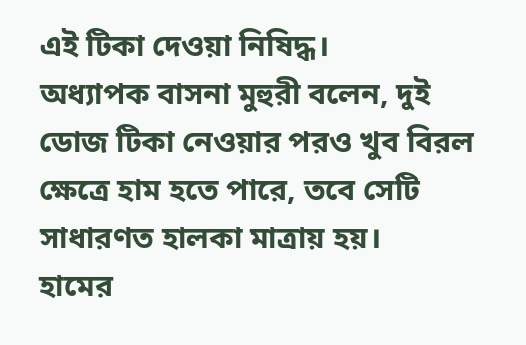এই টিকা দেওয়া নিষিদ্ধ।
অধ্যাপক বাসনা মুহুরী বলেন, দুই ডোজ টিকা নেওয়ার পরও খুব বিরল ক্ষেত্রে হাম হতে পারে, তবে সেটি সাধারণত হালকা মাত্রায় হয়।
হামের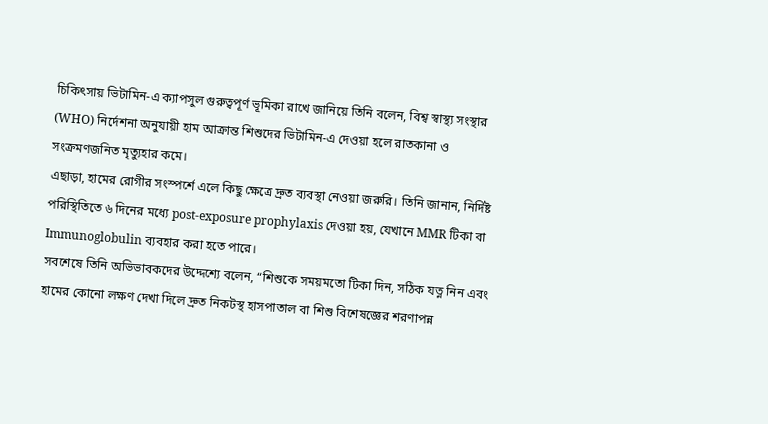চিকিৎসায় ভিটামিন-এ ক্যাপসুল গুরুত্বপূর্ণ ভূমিকা রাখে জানিয়ে তিনি বলেন, বিশ্ব স্বাস্থ্য সংস্থার (WHO) নির্দেশনা অনুযায়ী হাম আক্রান্ত শিশুদের ভিটামিন-এ দেওয়া হলে রাতকানা ও সংক্রমণজনিত মৃত্যুহার কমে।
এছাড়া, হামের রোগীর সংস্পর্শে এলে কিছু ক্ষেত্রে দ্রুত ব্যবস্থা নেওয়া জরুরি। তিনি জানান, নির্দিষ্ট পরিস্থিতিতে ৬ দিনের মধ্যে post-exposure prophylaxis দেওয়া হয়, যেখানে MMR টিকা বা Immunoglobulin ব্যবহার করা হতে পারে।
সবশেষে তিনি অভিভাবকদের উদ্দেশ্যে বলেন, “শিশুকে সময়মতো টিকা দিন, সঠিক যত্ন নিন এবং হামের কোনো লক্ষণ দেখা দিলে দ্রুত নিকটস্থ হাসপাতাল বা শিশু বিশেষজ্ঞের শরণাপন্ন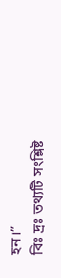হন।”
বিঃ দ্রঃ তথ্যটি সংশ্লিষ্ট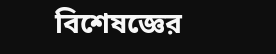বিশেষজ্ঞের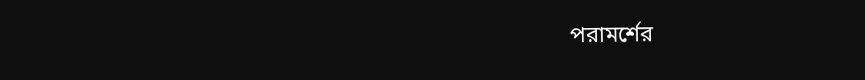পরামর্শের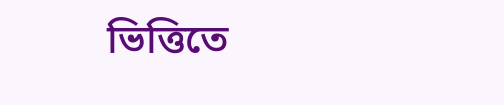ভিত্তিতে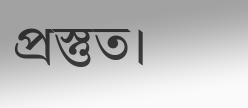প্রস্তুত।